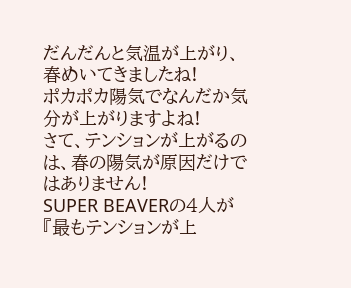だんだんと気温が上がり、春めいてきましたね!
ポカポカ陽気でなんだか気分が上がりますよね!
さて、テンションが上がるのは、春の陽気が原因だけではありません!
SUPER BEAVERの4人が『最もテンションが上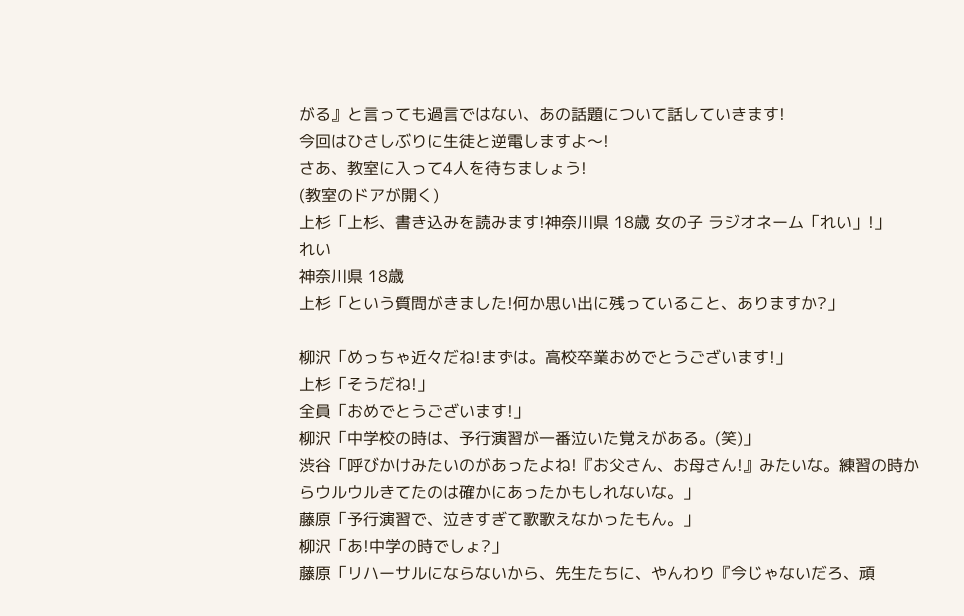がる』と言っても過言ではない、あの話題について話していきます!
今回はひさしぶりに生徒と逆電しますよ〜!
さあ、教室に入って4人を待ちましょう!
(教室のドアが開く)
上杉「上杉、書き込みを読みます!神奈川県 18歳 女の子 ラジオネーム「れい」!」
れい
神奈川県 18歳
上杉「という質問がきました!何か思い出に残っていること、ありますか?」

柳沢「めっちゃ近々だね!まずは。高校卒業おめでとうございます!」
上杉「そうだね!」
全員「おめでとうございます!」
柳沢「中学校の時は、予行演習が一番泣いた覚えがある。(笑)」
渋谷「呼びかけみたいのがあったよね!『お父さん、お母さん!』みたいな。練習の時からウルウルきてたのは確かにあったかもしれないな。」
藤原「予行演習で、泣きすぎて歌歌えなかったもん。」
柳沢「あ!中学の時でしょ?」
藤原「リハーサルにならないから、先生たちに、やんわり『今じゃないだろ、頑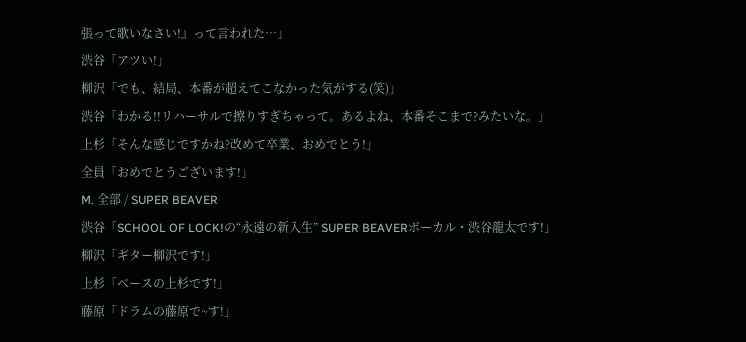張って歌いなさい!』って言われた…」
渋谷「アツい!」
柳沢「でも、結局、本番が超えてこなかった気がする(笑)」
渋谷「わかる!!リハーサルで擦りすぎちゃって。あるよね、本番そこまで?みたいな。」
上杉「そんな感じですかね?改めて卒業、おめでとう!」
全員「おめでとうございます!」
M. 全部 / SUPER BEAVER
渋谷「SCHOOL OF LOCK!の“永遠の新入生” SUPER BEAVERボーカル・渋谷龍太です!」
柳沢「ギター柳沢です!」
上杉「ベースの上杉です!」
藤原「ドラムの藤原で~す!」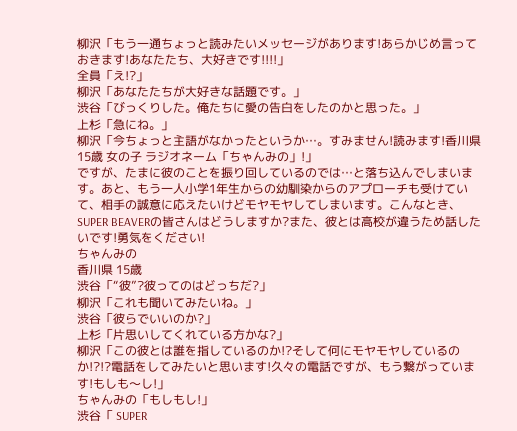柳沢「もう一通ちょっと読みたいメッセージがあります!あらかじめ言っておきます!あなたたち、大好きです!!!!」
全員「え!?」
柳沢「あなたたちが大好きな話題です。」
渋谷「びっくりした。俺たちに愛の告白をしたのかと思った。」
上杉「急にね。」
柳沢「今ちょっと主語がなかったというか…。すみません!読みます!香川県 15歳 女の子 ラジオネーム「ちゃんみの」!」
ですが、たまに彼のことを振り回しているのでは…と落ち込んでしまいます。あと、もう一人小学1年生からの幼馴染からのアプローチも受けていて、相手の誠意に応えたいけどモヤモヤしてしまいます。こんなとき、SUPER BEAVERの皆さんはどうしますか?また、彼とは高校が違うため話したいです!勇気をください!
ちゃんみの
香川県 15歳
渋谷「“彼”?彼ってのはどっちだ?」
柳沢「これも聞いてみたいね。」
渋谷「彼らでいいのか?」
上杉「片思いしてくれている方かな?」
柳沢「この彼とは誰を指しているのか!?そして何にモヤモヤしているのか!?!?電話をしてみたいと思います!久々の電話ですが、もう繋がっています!もしも〜し!」
ちゃんみの「もしもし!」
渋谷「 SUPER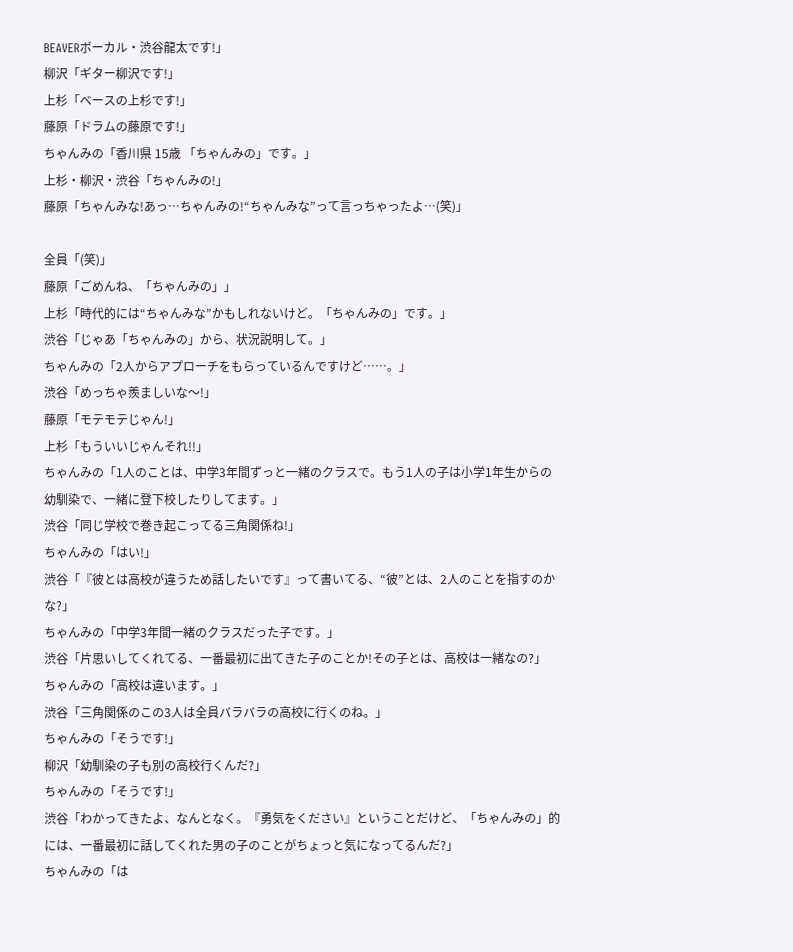BEAVERボーカル・渋谷龍太です!」
柳沢「ギター柳沢です!」
上杉「ベースの上杉です!」
藤原「ドラムの藤原です!」
ちゃんみの「香川県 15歳 「ちゃんみの」です。」
上杉・柳沢・渋谷「ちゃんみの!」
藤原「ちゃんみな!あっ…ちゃんみの!“ちゃんみな”って言っちゃったよ…(笑)」

全員「(笑)」
藤原「ごめんね、「ちゃんみの」」
上杉「時代的には“ちゃんみな”かもしれないけど。「ちゃんみの」です。」
渋谷「じゃあ「ちゃんみの」から、状況説明して。」
ちゃんみの「2人からアプローチをもらっているんですけど……。」
渋谷「めっちゃ羨ましいな〜!」
藤原「モテモテじゃん!」
上杉「もういいじゃんそれ!!」
ちゃんみの「1人のことは、中学3年間ずっと一緒のクラスで。もう1人の子は小学1年生からの幼馴染で、一緒に登下校したりしてます。」
渋谷「同じ学校で巻き起こってる三角関係ね!」
ちゃんみの「はい!」
渋谷「『彼とは高校が違うため話したいです』って書いてる、“彼”とは、2人のことを指すのかな?」
ちゃんみの「中学3年間一緒のクラスだった子です。」
渋谷「片思いしてくれてる、一番最初に出てきた子のことか!その子とは、高校は一緒なの?」
ちゃんみの「高校は違います。」
渋谷「三角関係のこの3人は全員バラバラの高校に行くのね。」
ちゃんみの「そうです!」
柳沢「幼馴染の子も別の高校行くんだ?」
ちゃんみの「そうです!」
渋谷「わかってきたよ、なんとなく。『勇気をください』ということだけど、「ちゃんみの」的には、一番最初に話してくれた男の子のことがちょっと気になってるんだ?」
ちゃんみの「は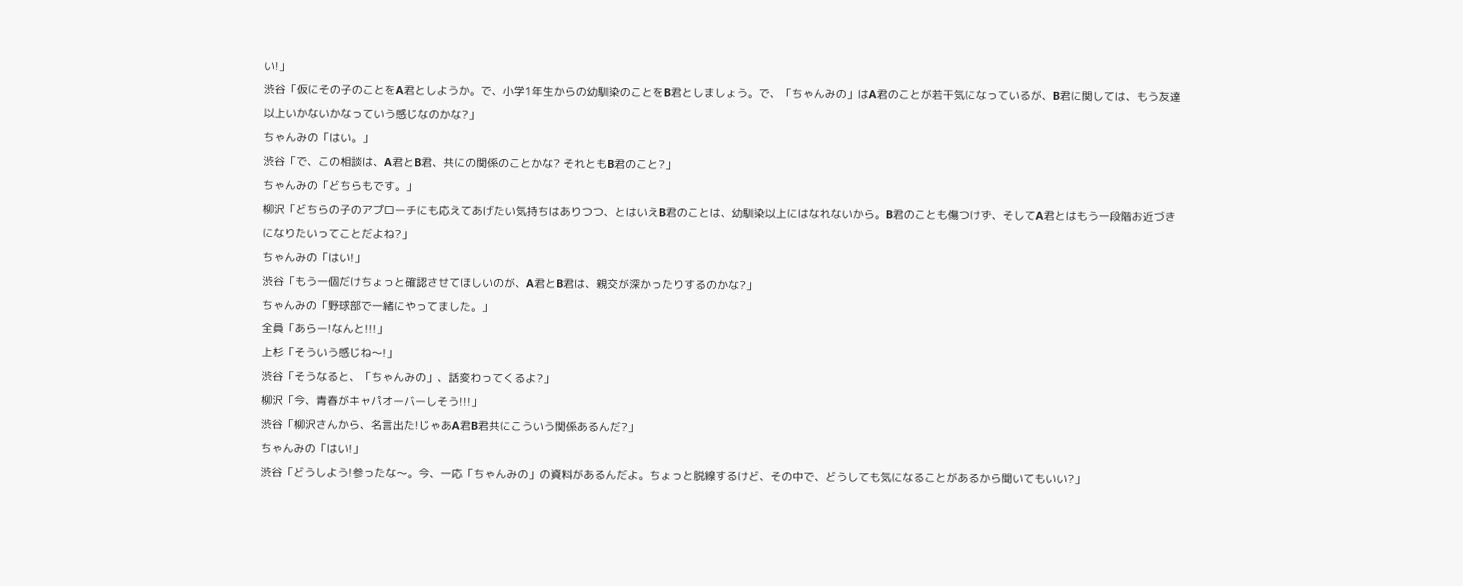い!」
渋谷「仮にその子のことをA君としようか。で、小学1年生からの幼馴染のことをB君としましょう。で、「ちゃんみの」はA君のことが若干気になっているが、B君に関しては、もう友達以上いかないかなっていう感じなのかな?」
ちゃんみの「はい。」
渋谷「で、この相談は、A君とB君、共にの関係のことかな? それともB君のこと?」
ちゃんみの「どちらもです。」
柳沢「どちらの子のアプローチにも応えてあげたい気持ちはありつつ、とはいえB君のことは、幼馴染以上にはなれないから。B君のことも傷つけず、そしてA君とはもう一段階お近づきになりたいってことだよね?」
ちゃんみの「はい!」
渋谷「もう一個だけちょっと確認させてほしいのが、A君とB君は、親交が深かったりするのかな?」
ちゃんみの「野球部で一緒にやってました。」
全員「あらー!なんと!!!」
上杉「そういう感じね〜!」
渋谷「そうなると、「ちゃんみの」、話変わってくるよ?」
柳沢「今、青春がキャパオーバーしそう!!!」
渋谷「柳沢さんから、名言出た!じゃあA君B君共にこういう関係あるんだ?」
ちゃんみの「はい!」
渋谷「どうしよう!参ったな〜。今、一応「ちゃんみの」の資料があるんだよ。ちょっと脱線するけど、その中で、どうしても気になることがあるから聞いてもいい?」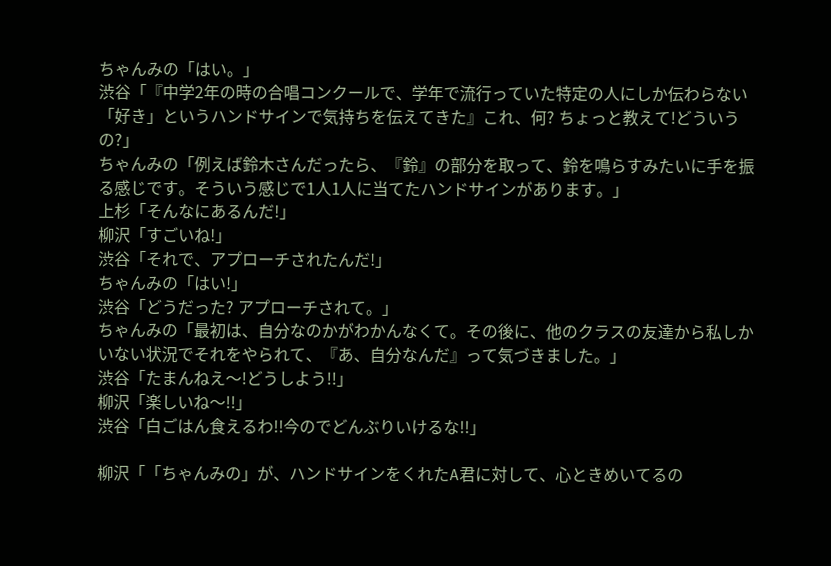ちゃんみの「はい。」
渋谷「『中学2年の時の合唱コンクールで、学年で流行っていた特定の人にしか伝わらない「好き」というハンドサインで気持ちを伝えてきた』これ、何? ちょっと教えて!どういうの?」
ちゃんみの「例えば鈴木さんだったら、『鈴』の部分を取って、鈴を鳴らすみたいに手を振る感じです。そういう感じで1人1人に当てたハンドサインがあります。」
上杉「そんなにあるんだ!」
柳沢「すごいね!」
渋谷「それで、アプローチされたんだ!」
ちゃんみの「はい!」
渋谷「どうだった? アプローチされて。」
ちゃんみの「最初は、自分なのかがわかんなくて。その後に、他のクラスの友達から私しかいない状況でそれをやられて、『あ、自分なんだ』って気づきました。」
渋谷「たまんねえ〜!どうしよう!!」
柳沢「楽しいね〜!!」
渋谷「白ごはん食えるわ!!今のでどんぶりいけるな!!」

柳沢「「ちゃんみの」が、ハンドサインをくれたA君に対して、心ときめいてるの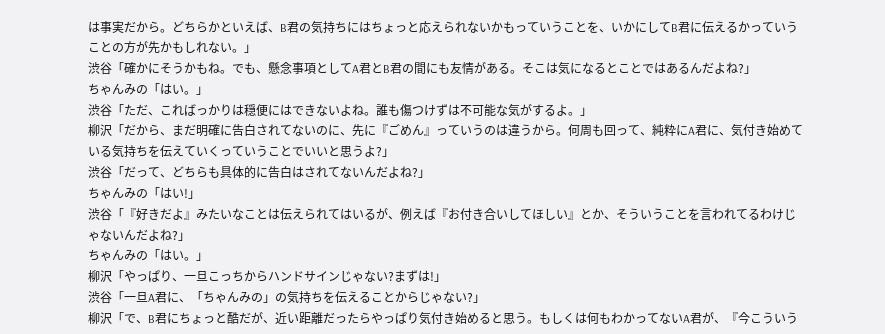は事実だから。どちらかといえば、B君の気持ちにはちょっと応えられないかもっていうことを、いかにしてB君に伝えるかっていうことの方が先かもしれない。」
渋谷「確かにそうかもね。でも、懸念事項としてA君とB君の間にも友情がある。そこは気になるとことではあるんだよね?」
ちゃんみの「はい。」
渋谷「ただ、こればっかりは穏便にはできないよね。誰も傷つけずは不可能な気がするよ。」
柳沢「だから、まだ明確に告白されてないのに、先に『ごめん』っていうのは違うから。何周も回って、純粋にA君に、気付き始めている気持ちを伝えていくっていうことでいいと思うよ?」
渋谷「だって、どちらも具体的に告白はされてないんだよね?」
ちゃんみの「はい!」
渋谷「『好きだよ』みたいなことは伝えられてはいるが、例えば『お付き合いしてほしい』とか、そういうことを言われてるわけじゃないんだよね?」
ちゃんみの「はい。」
柳沢「やっぱり、一旦こっちからハンドサインじゃない?まずは!」
渋谷「一旦A君に、「ちゃんみの」の気持ちを伝えることからじゃない?」
柳沢「で、B君にちょっと酷だが、近い距離だったらやっぱり気付き始めると思う。もしくは何もわかってないA君が、『今こういう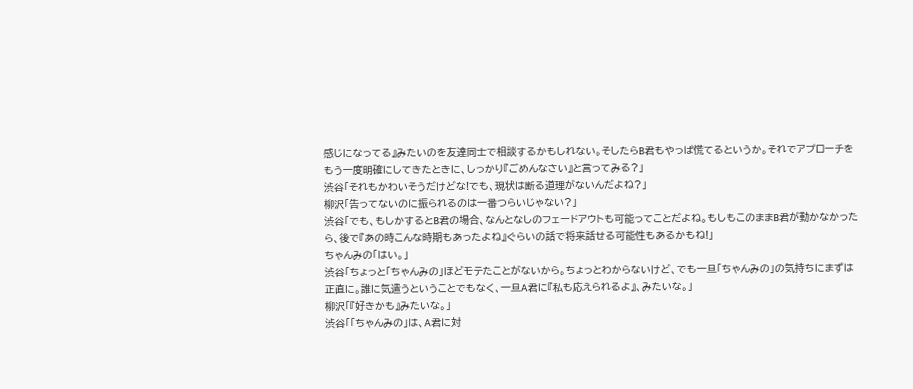感じになってる』みたいのを友達同士で相談するかもしれない。そしたらB君もやっぱ慌てるというか。それでアプローチをもう一度明確にしてきたときに、しっかり『ごめんなさい』と言ってみる?」
渋谷「それもかわいそうだけどな!でも、現状は断る道理がないんだよね?」
柳沢「告ってないのに振られるのは一番つらいじゃない?」
渋谷「でも、もしかするとB君の場合、なんとなしのフェードアウトも可能ってことだよね。もしもこのままB君が動かなかったら、後で『あの時こんな時期もあったよね』ぐらいの話で将来話せる可能性もあるかもね!」
ちゃんみの「はい。」
渋谷「ちょっと「ちゃんみの」ほどモテたことがないから。ちょっとわからないけど、でも一旦「ちゃんみの」の気持ちにまずは正直に。誰に気遣うということでもなく、一旦A君に『私も応えられるよ』、みたいな。」
柳沢「『好きかも』みたいな。」
渋谷「「ちゃんみの」は、A君に対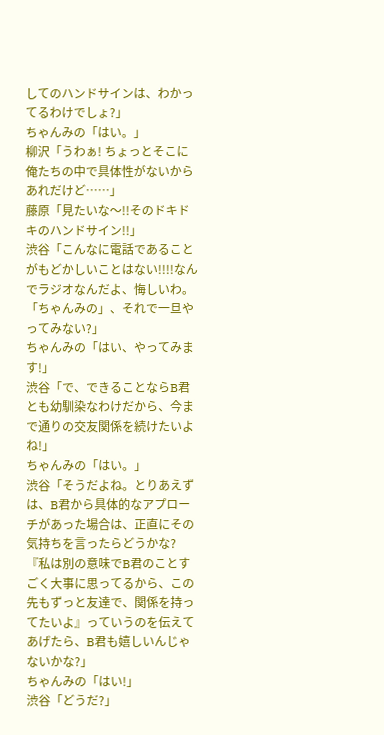してのハンドサインは、わかってるわけでしょ?」
ちゃんみの「はい。」
柳沢「うわぁ! ちょっとそこに俺たちの中で具体性がないからあれだけど……」
藤原「見たいな〜!!そのドキドキのハンドサイン!!」
渋谷「こんなに電話であることがもどかしいことはない!!!!なんでラジオなんだよ、悔しいわ。「ちゃんみの」、それで一旦やってみない?」
ちゃんみの「はい、やってみます!」
渋谷「で、できることならB君とも幼馴染なわけだから、今まで通りの交友関係を続けたいよね!」
ちゃんみの「はい。」
渋谷「そうだよね。とりあえずは、B君から具体的なアプローチがあった場合は、正直にその気持ちを言ったらどうかな?『私は別の意味でB君のことすごく大事に思ってるから、この先もずっと友達で、関係を持ってたいよ』っていうのを伝えてあげたら、B君も嬉しいんじゃないかな?」
ちゃんみの「はい!」
渋谷「どうだ?」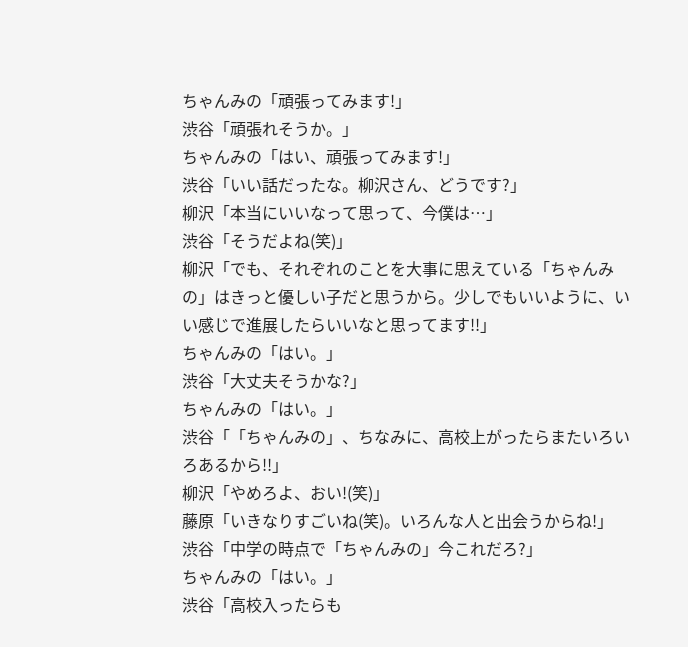ちゃんみの「頑張ってみます!」
渋谷「頑張れそうか。」
ちゃんみの「はい、頑張ってみます!」
渋谷「いい話だったな。柳沢さん、どうです?」
柳沢「本当にいいなって思って、今僕は…」
渋谷「そうだよね(笑)」
柳沢「でも、それぞれのことを大事に思えている「ちゃんみの」はきっと優しい子だと思うから。少しでもいいように、いい感じで進展したらいいなと思ってます!!」
ちゃんみの「はい。」
渋谷「大丈夫そうかな?」
ちゃんみの「はい。」
渋谷「「ちゃんみの」、ちなみに、高校上がったらまたいろいろあるから!!」
柳沢「やめろよ、おい!(笑)」
藤原「いきなりすごいね(笑)。いろんな人と出会うからね!」
渋谷「中学の時点で「ちゃんみの」今これだろ?」
ちゃんみの「はい。」
渋谷「高校入ったらも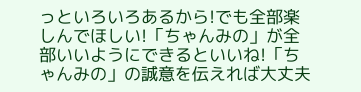っといろいろあるから!でも全部楽しんでほしい!「ちゃんみの」が全部いいようにできるといいね!「ちゃんみの」の誠意を伝えれば大丈夫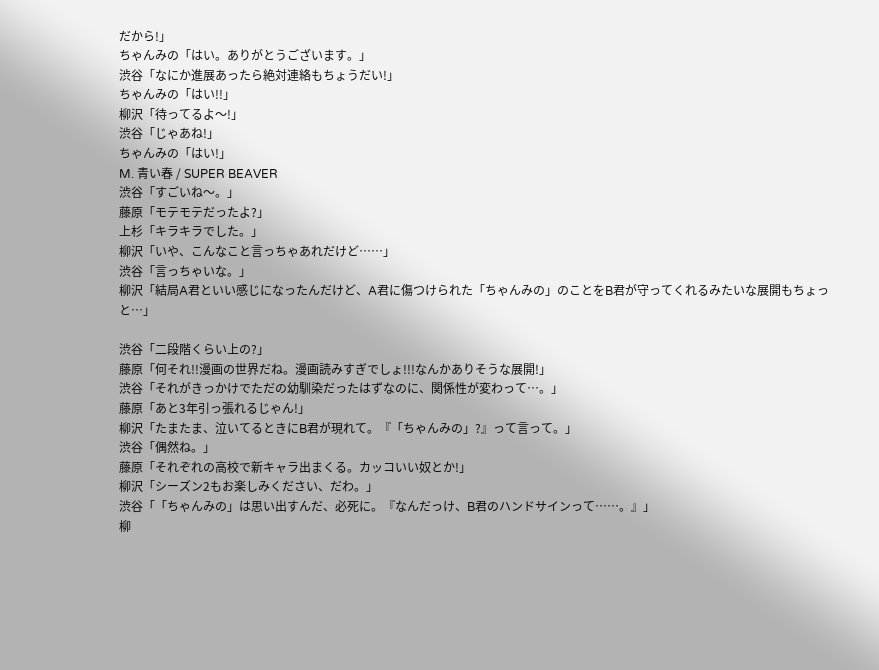だから!」
ちゃんみの「はい。ありがとうございます。」
渋谷「なにか進展あったら絶対連絡もちょうだい!」
ちゃんみの「はい!!」
柳沢「待ってるよ〜!」
渋谷「じゃあね!」
ちゃんみの「はい!」
M. 青い春 / SUPER BEAVER
渋谷「すごいね〜。」
藤原「モテモテだったよ?」
上杉「キラキラでした。」
柳沢「いや、こんなこと言っちゃあれだけど……」
渋谷「言っちゃいな。」
柳沢「結局A君といい感じになったんだけど、A君に傷つけられた「ちゃんみの」のことをB君が守ってくれるみたいな展開もちょっと…」

渋谷「二段階くらい上の?」
藤原「何それ!!漫画の世界だね。漫画読みすぎでしょ!!!なんかありそうな展開!」
渋谷「それがきっかけでただの幼馴染だったはずなのに、関係性が変わって…。」
藤原「あと3年引っ張れるじゃん!」
柳沢「たまたま、泣いてるときにB君が現れて。『「ちゃんみの」?』って言って。」
渋谷「偶然ね。」
藤原「それぞれの高校で新キャラ出まくる。カッコいい奴とか!」
柳沢「シーズン2もお楽しみください、だわ。」
渋谷「「ちゃんみの」は思い出すんだ、必死に。『なんだっけ、B君のハンドサインって……。』」
柳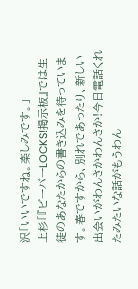沢「いいですね。楽しみです。」
上杉「『ビーバーLOCKS!掲示板』では生徒のあなたからの書き込みを待っています。春ですから、別れであったり、新しい出会いがわんさかわんさか!今日電話くれたみたいな話がもうわん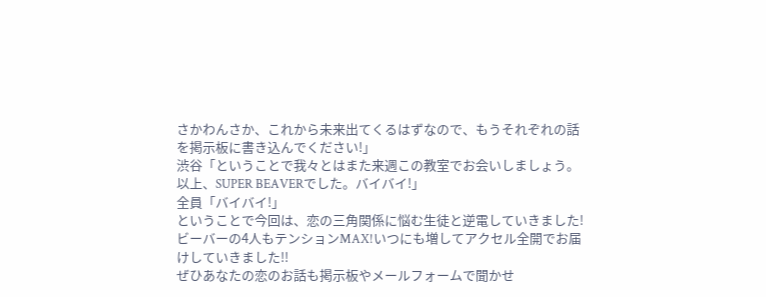さかわんさか、これから未来出てくるはずなので、もうそれぞれの話を掲示板に書き込んでください!」
渋谷「ということで我々とはまた来週この教室でお会いしましょう。以上、SUPER BEAVERでした。バイバイ!」
全員「バイバイ!」
ということで今回は、恋の三角関係に悩む生徒と逆電していきました!
ビーバーの4人もテンションMAX!いつにも増してアクセル全開でお届けしていきました!!
ぜひあなたの恋のお話も掲示板やメールフォームで聞かせ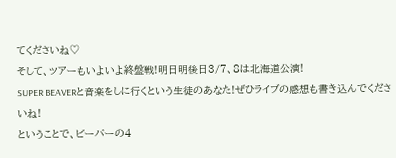てくださいね♡
そして、ツアーもいよいよ終盤戦!明日明後日3/7、8は北海道公演!
SUPER BEAVERと音楽をしに行くという生徒のあなた!ぜひライブの感想も書き込んでくださいね!
ということで、ビーバーの4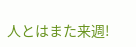人とはまた来週!